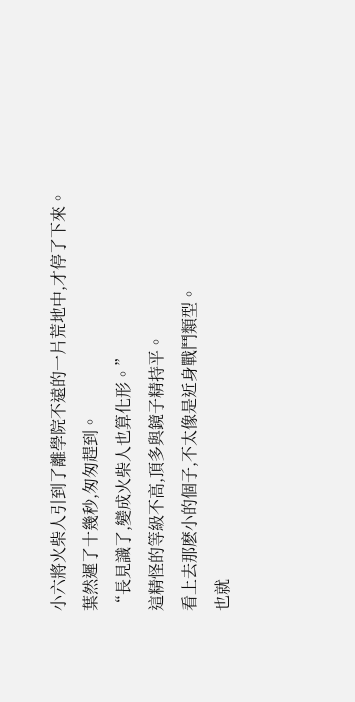小六將火柴人引到了離學院不遠的一片荒地中,才停了下來。
葉然遲了十幾秒,匆匆趕到。
“長見識了,變成火柴人也算化形。”
這精怪的等級不高,頂多與鏡子精持平。
看上去那麽小的個子,不太像是近身戰鬥類型。
也就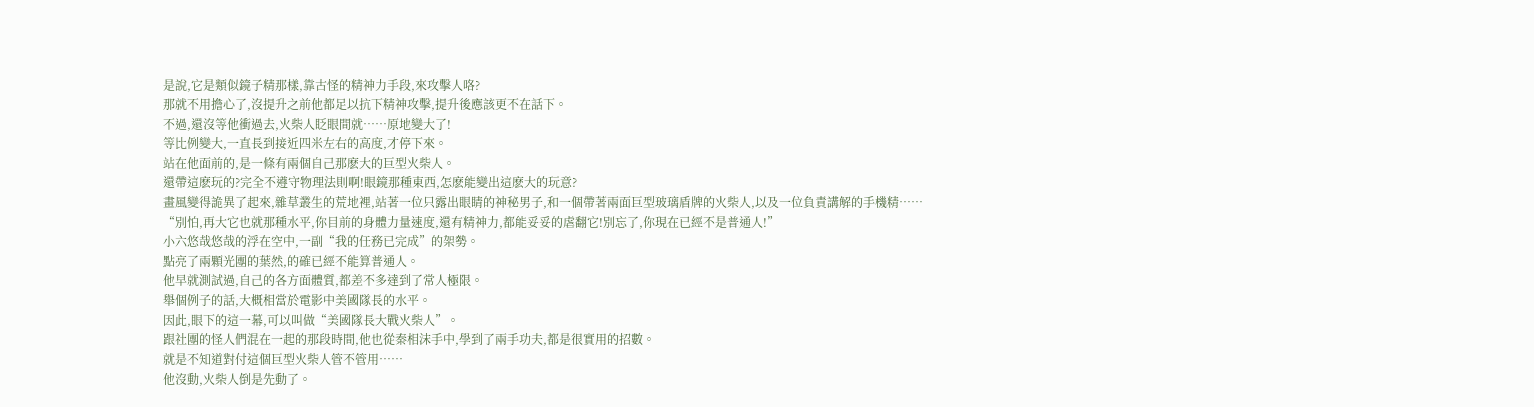是說,它是類似鏡子精那樣,靠古怪的精神力手段,來攻擊人咯?
那就不用擔心了,沒提升之前他都足以抗下精神攻擊,提升後應該更不在話下。
不過,還沒等他衝過去,火柴人眨眼間就……原地變大了!
等比例變大,一直長到接近四米左右的高度,才停下來。
站在他面前的,是一條有兩個自己那麽大的巨型火柴人。
還帶這麽玩的?完全不遵守物理法則啊!眼鏡那種東西,怎麽能變出這麽大的玩意?
畫風變得詭異了起來,雜草叢生的荒地裡,站著一位只露出眼睛的神秘男子,和一個帶著兩面巨型玻璃盾牌的火柴人,以及一位負責講解的手機精……
“別怕,再大它也就那種水平,你目前的身體力量速度,還有精神力,都能妥妥的虐翻它!別忘了,你現在已經不是普通人!”
小六悠哉悠哉的浮在空中,一副“我的任務已完成”的架勢。
點亮了兩顆光團的葉然,的確已經不能算普通人。
他早就測試過,自己的各方面體質,都差不多達到了常人極限。
舉個例子的話,大概相當於電影中美國隊長的水平。
因此,眼下的這一幕,可以叫做“美國隊長大戰火柴人”。
跟社團的怪人們混在一起的那段時間,他也從秦相沫手中,學到了兩手功夫,都是很實用的招數。
就是不知道對付這個巨型火柴人管不管用……
他沒動,火柴人倒是先動了。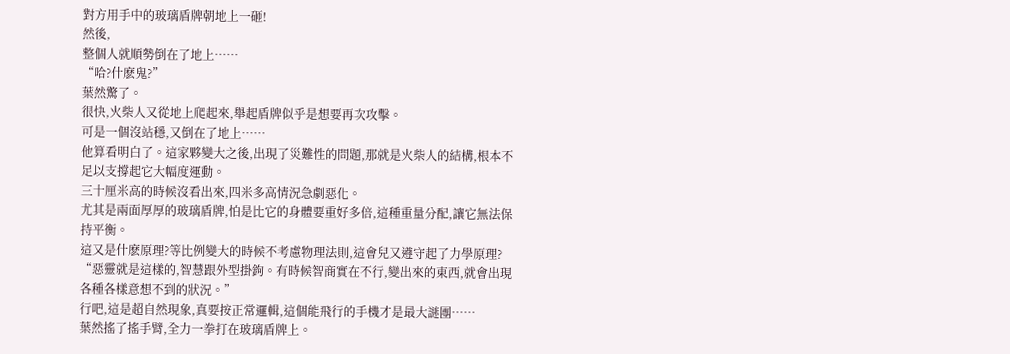對方用手中的玻璃盾牌朝地上一砸!
然後,
整個人就順勢倒在了地上……
“哈?什麽鬼?”
葉然驚了。
很快,火柴人又從地上爬起來,舉起盾牌似乎是想要再次攻擊。
可是一個沒站穩,又倒在了地上……
他算看明白了。這家夥變大之後,出現了災難性的問題,那就是火柴人的結構,根本不足以支撐起它大幅度運動。
三十厘米高的時候沒看出來,四米多高情況急劇惡化。
尤其是兩面厚厚的玻璃盾牌,怕是比它的身體要重好多倍,這種重量分配,讓它無法保持平衡。
這又是什麽原理?等比例變大的時候不考慮物理法則,這會兒又遵守起了力學原理?
“惡靈就是這樣的,智慧跟外型掛鉤。有時候智商實在不行,變出來的東西,就會出現各種各樣意想不到的狀況。”
行吧,這是超自然現象,真要按正常邏輯,這個能飛行的手機才是最大謎團……
葉然搖了搖手臂,全力一拳打在玻璃盾牌上。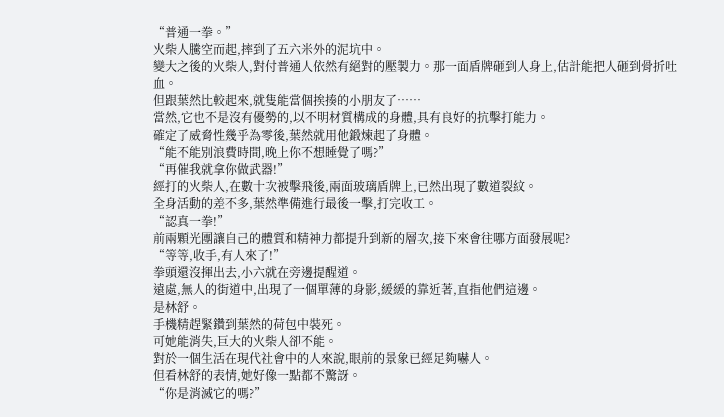“普通一拳。”
火柴人騰空而起,摔到了五六米外的泥坑中。
變大之後的火柴人,對付普通人依然有絕對的壓製力。那一面盾牌砸到人身上,估計能把人砸到骨折吐血。
但跟葉然比較起來,就隻能當個挨揍的小朋友了……
當然,它也不是沒有優勢的,以不明材質構成的身體,具有良好的抗擊打能力。
確定了威脅性幾乎為零後,葉然就用他鍛煉起了身體。
“能不能別浪費時間,晚上你不想睡覺了嗎?”
“再催我就拿你做武器!”
經打的火柴人,在數十次被擊飛後,兩面玻璃盾牌上,已然出現了數道裂紋。
全身活動的差不多,葉然準備進行最後一擊,打完收工。
“認真一拳!”
前兩顆光團讓自己的體質和精神力都提升到新的層次,接下來會往哪方面發展呢?
“等等,收手,有人來了!”
拳頭還沒揮出去,小六就在旁邊提醒道。
遠處,無人的街道中,出現了一個單薄的身影,緩緩的靠近著,直指他們這邊。
是林舒。
手機精趕緊鑽到葉然的荷包中裝死。
可她能消失,巨大的火柴人卻不能。
對於一個生活在現代社會中的人來說,眼前的景象已經足夠嚇人。
但看林舒的表情,她好像一點都不驚訝。
“你是消滅它的嗎?”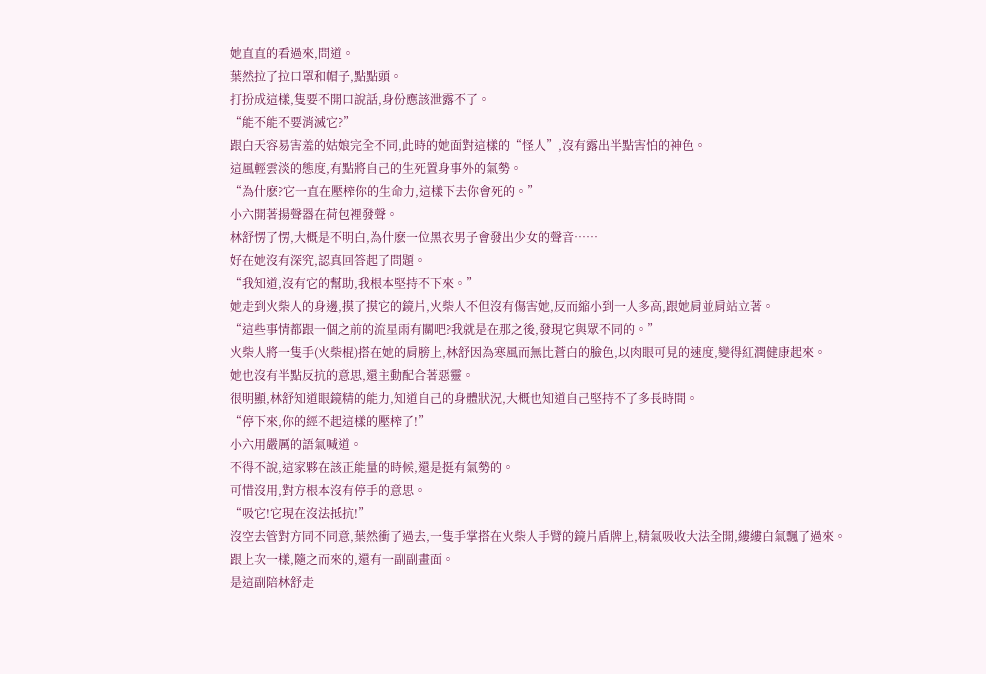她直直的看過來,問道。
葉然拉了拉口罩和帽子,點點頭。
打扮成這樣,隻要不開口說話,身份應該泄露不了。
“能不能不要消滅它?”
跟白天容易害羞的姑娘完全不同,此時的她面對這樣的“怪人”,沒有露出半點害怕的神色。
這風輕雲淡的態度,有點將自己的生死置身事外的氣勢。
“為什麽?它一直在壓榨你的生命力,這樣下去你會死的。”
小六開著揚聲器在荷包裡發聲。
林舒愣了愣,大概是不明白,為什麽一位黑衣男子會發出少女的聲音……
好在她沒有深究,認真回答起了問題。
“我知道,沒有它的幫助,我根本堅持不下來。”
她走到火柴人的身邊,摸了摸它的鏡片,火柴人不但沒有傷害她,反而縮小到一人多高,跟她肩並肩站立著。
“這些事情都跟一個之前的流星雨有關吧?我就是在那之後,發現它與眾不同的。”
火柴人將一隻手(火柴棍)搭在她的肩膀上,林舒因為寒風而無比蒼白的臉色,以肉眼可見的速度,變得紅潤健康起來。
她也沒有半點反抗的意思,還主動配合著惡靈。
很明顯,林舒知道眼鏡精的能力,知道自己的身體狀況,大概也知道自己堅持不了多長時間。
“停下來,你的經不起這樣的壓榨了!”
小六用嚴厲的語氣喊道。
不得不說,這家夥在該正能量的時候,還是挺有氣勢的。
可惜沒用,對方根本沒有停手的意思。
“吸它!它現在沒法抵抗!”
沒空去管對方同不同意,葉然衝了過去,一隻手掌搭在火柴人手臂的鏡片盾牌上,精氣吸收大法全開,縷縷白氣飄了過來。
跟上次一樣,隨之而來的,還有一副副畫面。
是這副陪林舒走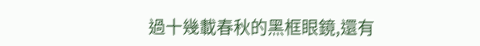過十幾載春秋的黑框眼鏡,還有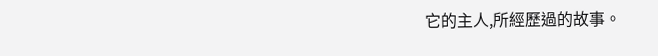它的主人,所經歷過的故事。